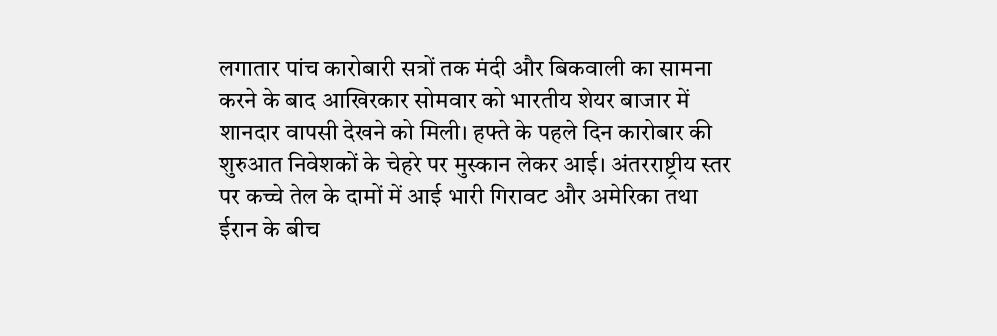लगातार पांच कारोबारी सत्रों तक मंदी और बिकवाली का सामना करने के बाद आखिरकार सोमवार को भारतीय शेयर बाजार में शानदार वापसी देखने को मिली। हफ्ते के पहले दिन कारोबार की शुरुआत निवेशकों के चेहरे पर मुस्कान लेकर आई। अंतरराष्ट्रीय स्तर पर कच्चे तेल के दामों में आई भारी गिरावट और अमेरिका तथा ईरान के बीच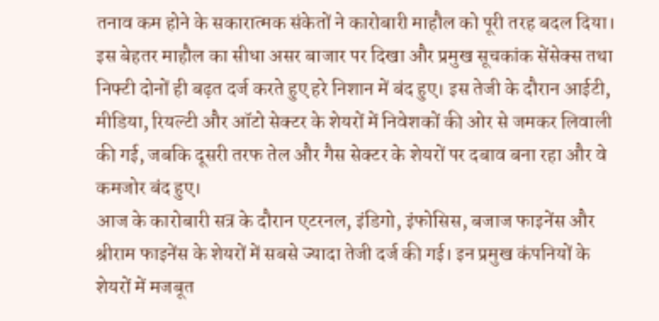तनाव कम होने के सकारात्मक संकेतों ने कारोबारी माहौल को पूरी तरह बदल दिया। इस बेहतर माहौल का सीधा असर बाजार पर दिखा और प्रमुख सूचकांक सेंसेक्स तथा निफ्टी दोनों ही बढ़त दर्ज करते हुए हरे निशान में बंद हुए। इस तेजी के दौरान आईटी, मीडिया, रियल्टी और ऑटो सेक्टर के शेयरों में निवेशकों की ओर से जमकर लिवाली की गई, जबकि दूसरी तरफ तेल और गैस सेक्टर के शेयरों पर दबाव बना रहा और वे कमजोर बंद हुए।
आज के कारोबारी सत्र के दौरान एटरनल, इंडिगो, इंफोसिस, बजाज फाइनेंस और श्रीराम फाइनेंस के शेयरों में सबसे ज्यादा तेजी दर्ज की गई। इन प्रमुख कंपनियों के शेयरों में मजबूत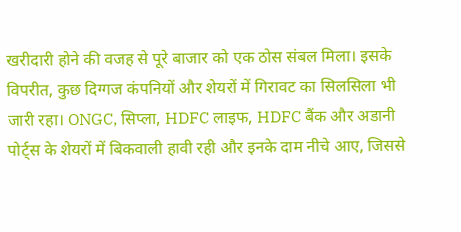खरीदारी होने की वजह से पूरे बाजार को एक ठोस संबल मिला। इसके विपरीत, कुछ दिग्गज कंपनियों और शेयरों में गिरावट का सिलसिला भी जारी रहा। ONGC, सिप्ला, HDFC लाइफ, HDFC बैंक और अडानी पोर्ट्स के शेयरों में बिकवाली हावी रही और इनके दाम नीचे आए, जिससे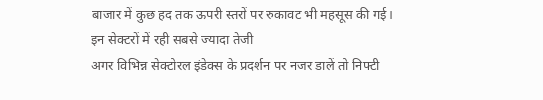बाजार में कुछ हद तक ऊपरी स्तरों पर रुकावट भी महसूस की गई।
इन सेक्टरों में रही सबसे ज्यादा तेजी
अगर विभिन्न सेक्टोरल इंडेक्स के प्रदर्शन पर नजर डालें तो निफ्टी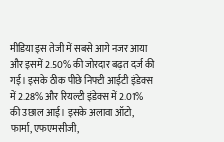मीडिया इस तेजी में सबसे आगे नजर आया और इसमें 2.50% की जोरदार बढ़त दर्ज की गई। इसके ठीक पीछे निफ्टी आईटी इंडेक्स में 2.28% और रियल्टी इंडेक्स में 2.01% की उछाल आई। इसके अलावा ऑटो, फार्मा, एफएमसीजी,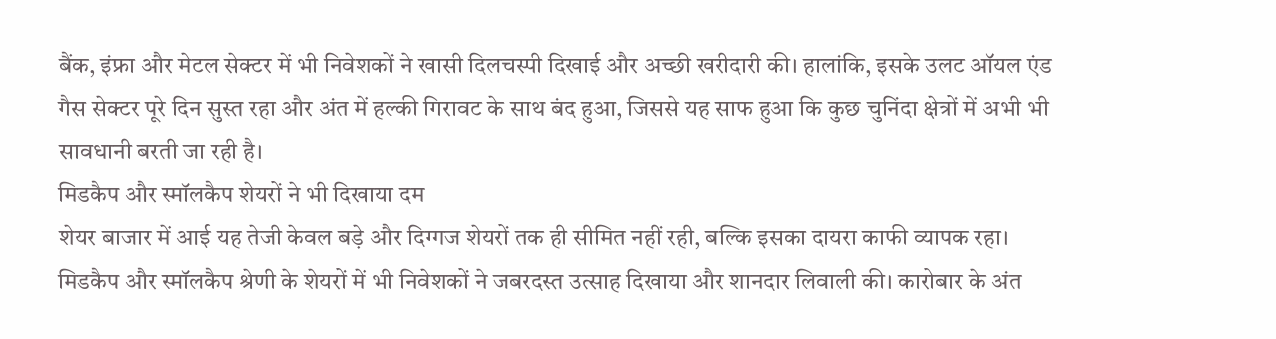बैंक, इंफ्रा और मेटल सेक्टर में भी निवेशकों ने खासी दिलचस्पी दिखाई और अच्छी खरीदारी की। हालांकि, इसके उलट ऑयल एंड गैस सेक्टर पूरे दिन सुस्त रहा और अंत में हल्की गिरावट के साथ बंद हुआ, जिससे यह साफ हुआ कि कुछ चुनिंदा क्षेत्रों में अभी भी सावधानी बरती जा रही है।
मिडकैप और स्मॉलकैप शेयरों ने भी दिखाया दम
शेयर बाजार में आई यह तेजी केवल बड़े और दिग्गज शेयरों तक ही सीमित नहीं रही, बल्कि इसका दायरा काफी व्यापक रहा। मिडकैप और स्मॉलकैप श्रेणी के शेयरों में भी निवेशकों ने जबरदस्त उत्साह दिखाया और शानदार लिवाली की। कारोबार के अंत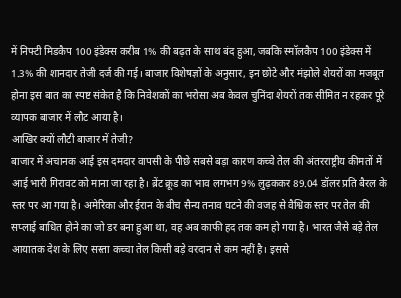में निफ्टी मिडकैप 100 इंडेक्स करीब 1% की बढ़त के साथ बंद हुआ, जबकि स्मॉलकैप 100 इंडेक्स में 1.3% की शानदार तेजी दर्ज की गई। बाजार विशेषज्ञों के अनुसार, इन छोटे और मंझोले शेयरों का मजबूत होना इस बात का स्पष्ट संकेत है कि निवेशकों का भरोसा अब केवल चुनिंदा शेयरों तक सीमित न रहकर पूरे व्यापक बाजार में लौट आया है।
आखिर क्यों लौटी बाजार में तेजी?
बाजार में अचानक आई इस दमदार वापसी के पीछे सबसे बड़ा कारण कच्चे तेल की अंतरराष्ट्रीय कीमतों में आई भारी गिरावट को माना जा रहा है। ब्रेंट क्रूड का भाव लगभग 9% लुढ़ककर 89.04 डॉलर प्रति बैरल के स्तर पर आ गया है। अमेरिका और ईरान के बीच सैन्य तनाव घटने की वजह से वैश्विक स्तर पर तेल की सप्लाई बाधित होने का जो डर बना हुआ था, वह अब काफी हद तक कम हो गया है। भारत जैसे बड़े तेल आयातक देश के लिए सस्ता कच्चा तेल किसी बड़े वरदान से कम नहीं है। इससे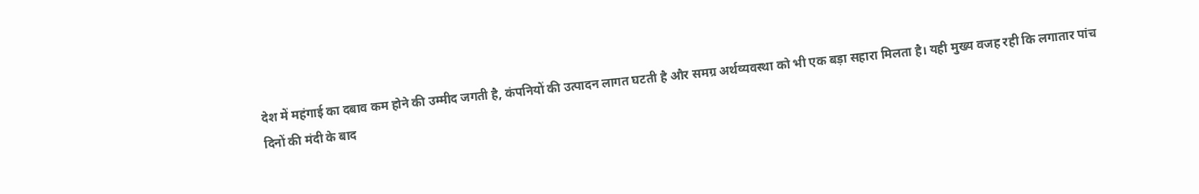देश में महंगाई का दबाव कम होने की उम्मीद जगती है, कंपनियों की उत्पादन लागत घटती है और समग्र अर्थव्यवस्था को भी एक बड़ा सहारा मिलता है। यही मुख्य वजह रही कि लगातार पांच दिनों की मंदी के बाद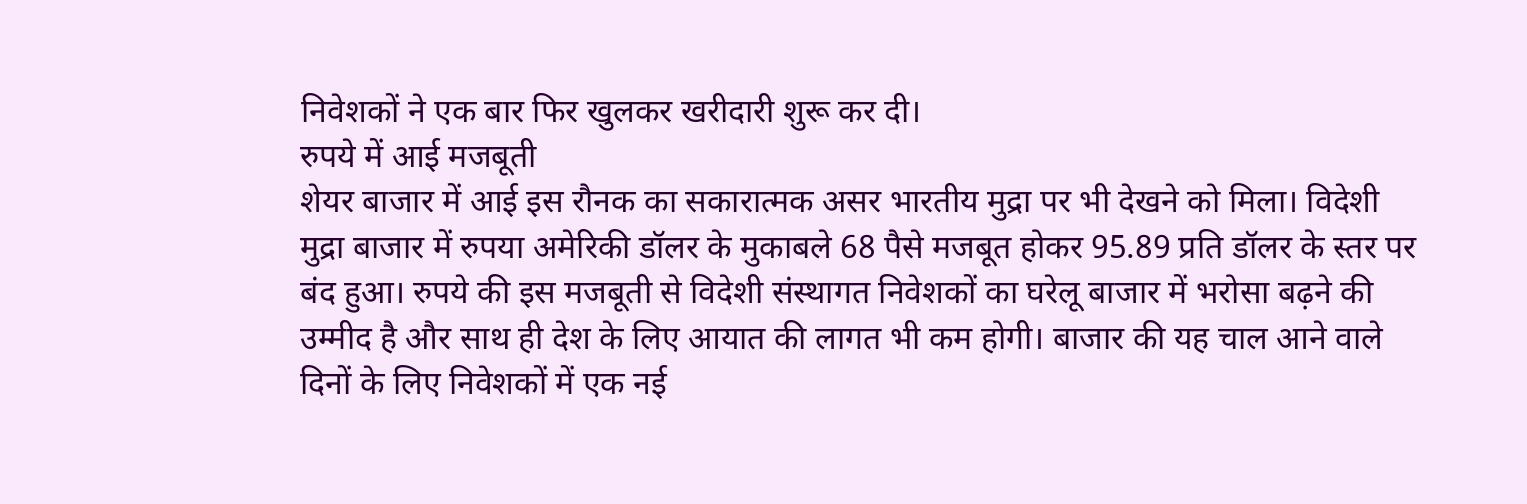निवेशकों ने एक बार फिर खुलकर खरीदारी शुरू कर दी।
रुपये में आई मजबूती
शेयर बाजार में आई इस रौनक का सकारात्मक असर भारतीय मुद्रा पर भी देखने को मिला। विदेशी मुद्रा बाजार में रुपया अमेरिकी डॉलर के मुकाबले 68 पैसे मजबूत होकर 95.89 प्रति डॉलर के स्तर पर बंद हुआ। रुपये की इस मजबूती से विदेशी संस्थागत निवेशकों का घरेलू बाजार में भरोसा बढ़ने की उम्मीद है और साथ ही देश के लिए आयात की लागत भी कम होगी। बाजार की यह चाल आने वाले दिनों के लिए निवेशकों में एक नई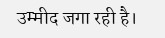उम्मीद जगा रही है।